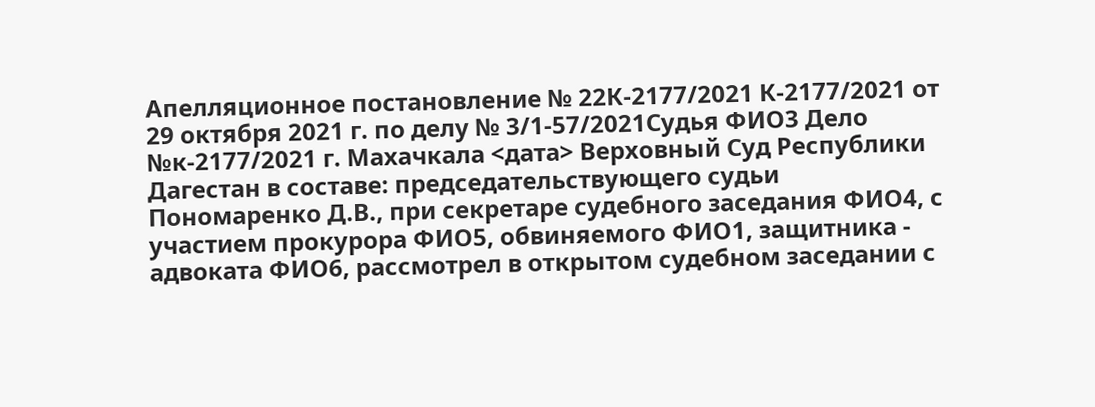Апелляционное постановление № 22К-2177/2021 К-2177/2021 от 29 октября 2021 г. по делу № 3/1-57/2021Судья ФИО3 Дело №к-2177/2021 г. Махачкала <дата> Верховный Суд Республики Дагестан в составе: председательствующего судьи Пономаренко Д.В., при секретаре судебного заседания ФИО4, с участием прокурора ФИО5, обвиняемого ФИО1, защитника - адвоката ФИО6, рассмотрел в открытом судебном заседании с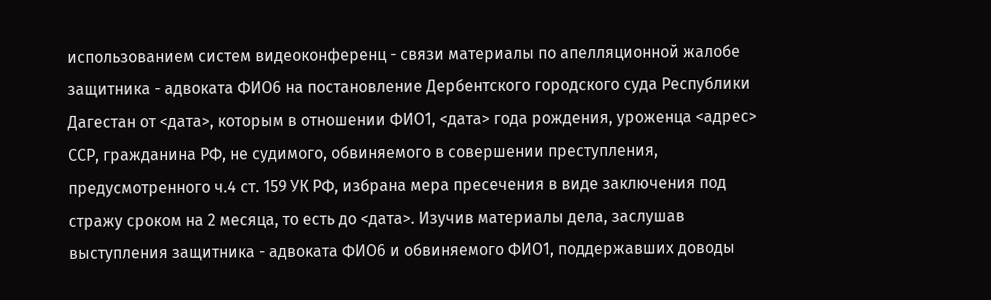использованием систем видеоконференц - связи материалы по апелляционной жалобе защитника - адвоката ФИО6 на постановление Дербентского городского суда Республики Дагестан от <дата>, которым в отношении ФИО1, <дата> года рождения, уроженца <адрес> ССР, гражданина РФ, не судимого, обвиняемого в совершении преступления, предусмотренного ч.4 ст. 159 УК РФ, избрана мера пресечения в виде заключения под стражу сроком на 2 месяца, то есть до <дата>. Изучив материалы дела, заслушав выступления защитника - адвоката ФИО6 и обвиняемого ФИО1, поддержавших доводы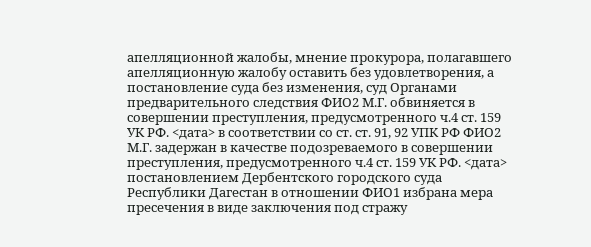апелляционной жалобы, мнение прокурора, полагавшего апелляционную жалобу оставить без удовлетворения, а постановление суда без изменения, суд Органами предварительного следствия ФИО2 М.Г. обвиняется в совершении преступления, предусмотренного ч.4 ст. 159 УК РФ. <дата> в соответствии со ст. ст. 91, 92 УПК РФ ФИО2 М.Г. задержан в качестве подозреваемого в совершении преступления, предусмотренного ч.4 ст. 159 УК РФ. <дата> постановлением Дербентского городского суда Республики Дагестан в отношении ФИО1 избрана мера пресечения в виде заключения под стражу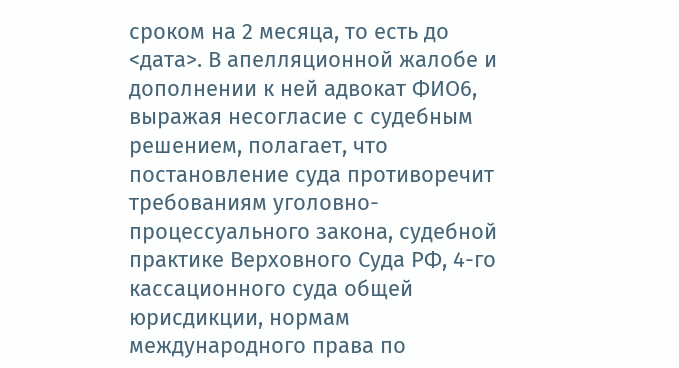сроком на 2 месяца, то есть до <дата>. В апелляционной жалобе и дополнении к ней адвокат ФИО6, выражая несогласие с судебным решением, полагает, что постановление суда противоречит требованиям уголовно-процессуального закона, судебной практике Верховного Суда РФ, 4-го кассационного суда общей юрисдикции, нормам международного права по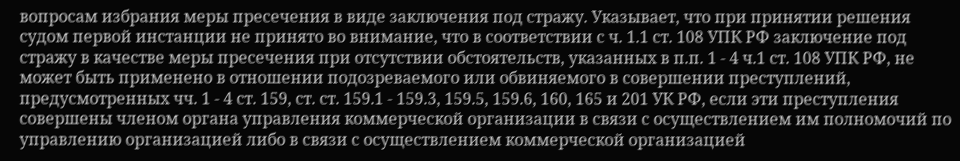вопросам избрания меры пресечения в виде заключения под стражу. Указывает, что при принятии решения судом первой инстанции не принято во внимание, что в соответствии с ч. 1.1 ст. 108 УПК РФ заключение под стражу в качестве меры пресечения при отсутствии обстоятельств, указанных в п.п. 1 - 4 ч.1 ст. 108 УПК РФ, не может быть применено в отношении подозреваемого или обвиняемого в совершении преступлений, предусмотренных чч. 1 - 4 ст. 159, ст. ст. 159.1 - 159.3, 159.5, 159.6, 160, 165 и 201 УК РФ, если эти преступления совершены членом органа управления коммерческой организации в связи с осуществлением им полномочий по управлению организацией либо в связи с осуществлением коммерческой организацией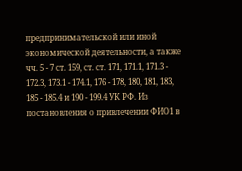предпринимательской или иной экономической деятельности, а также чч. 5 - 7 ст. 159, ст. ст. 171, 171.1, 171.3 - 172.3, 173.1 - 174.1, 176 - 178, 180, 181, 183, 185 - 185.4 и 190 - 199.4 УК РФ. Из постановления о привлечении ФИО1 в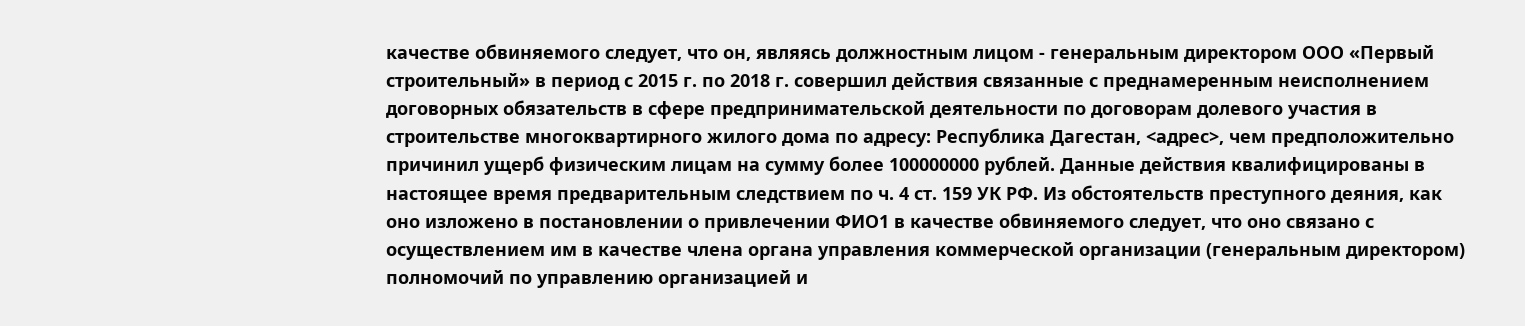качестве обвиняемого следует, что он, являясь должностным лицом - генеральным директором ООО «Первый строительный» в период с 2015 г. по 2018 г. совершил действия связанные с преднамеренным неисполнением договорных обязательств в сфере предпринимательской деятельности по договорам долевого участия в строительстве многоквартирного жилого дома по адресу: Республика Дагестан, <адрес>, чем предположительно причинил ущерб физическим лицам на сумму более 100000000 рублей. Данные действия квалифицированы в настоящее время предварительным следствием по ч. 4 ст. 159 УК РФ. Из обстоятельств преступного деяния, как оно изложено в постановлении о привлечении ФИО1 в качестве обвиняемого следует, что оно связано с осуществлением им в качестве члена органа управления коммерческой организации (генеральным директором) полномочий по управлению организацией и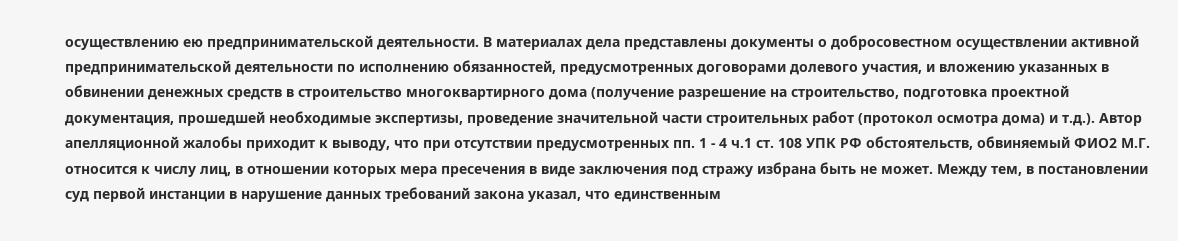осуществлению ею предпринимательской деятельности. В материалах дела представлены документы о добросовестном осуществлении активной предпринимательской деятельности по исполнению обязанностей, предусмотренных договорами долевого участия, и вложению указанных в обвинении денежных средств в строительство многоквартирного дома (получение разрешение на строительство, подготовка проектной документация, прошедшей необходимые экспертизы, проведение значительной части строительных работ (протокол осмотра дома) и т.д.). Автор апелляционной жалобы приходит к выводу, что при отсутствии предусмотренных пп. 1 - 4 ч.1 ст. 108 УПК РФ обстоятельств, обвиняемый ФИО2 М.Г. относится к числу лиц, в отношении которых мера пресечения в виде заключения под стражу избрана быть не может. Между тем, в постановлении суд первой инстанции в нарушение данных требований закона указал, что единственным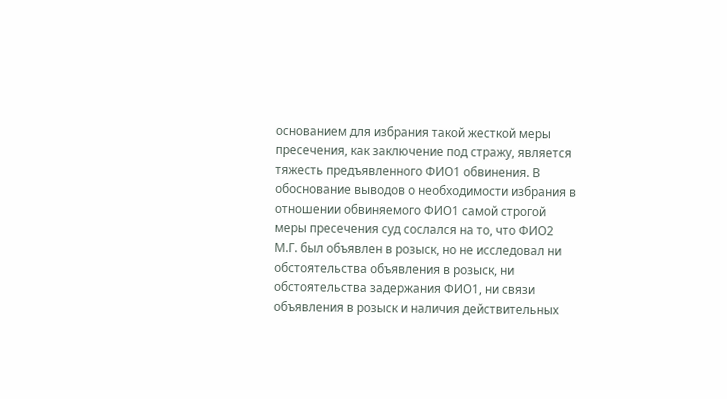основанием для избрания такой жесткой меры пресечения, как заключение под стражу, является тяжесть предъявленного ФИО1 обвинения. В обоснование выводов о необходимости избрания в отношении обвиняемого ФИО1 самой строгой меры пресечения суд сослался на то, что ФИО2 М.Г. был объявлен в розыск, но не исследовал ни обстоятельства объявления в розыск, ни обстоятельства задержания ФИО1, ни связи объявления в розыск и наличия действительных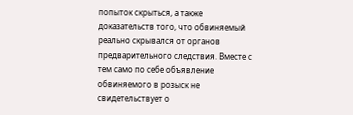попыток скрыться, а также доказательств того, что обвиняемый реально скрывался от органов предварительного следствия. Вместе с тем само по себе объявление обвиняемого в розыск не свидетельствует о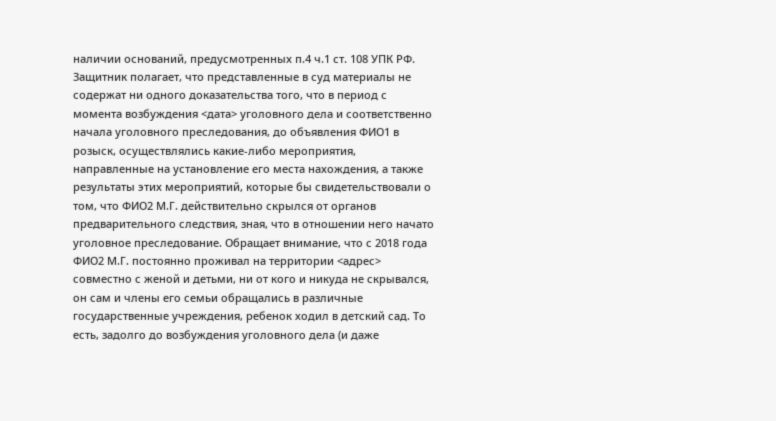наличии оснований, предусмотренных п.4 ч.1 ст. 108 УПК РФ. Защитник полагает, что представленные в суд материалы не содержат ни одного доказательства того, что в период с момента возбуждения <дата> уголовного дела и соответственно начала уголовного преследования, до объявления ФИО1 в розыск, осуществлялись какие-либо мероприятия, направленные на установление его места нахождения, а также результаты этих мероприятий, которые бы свидетельствовали о том, что ФИО2 М.Г. действительно скрылся от органов предварительного следствия, зная, что в отношении него начато уголовное преследование. Обращает внимание, что с 2018 года ФИО2 М.Г. постоянно проживал на территории <адрес> совместно с женой и детьми, ни от кого и никуда не скрывался, он сам и члены его семьи обращались в различные государственные учреждения, ребенок ходил в детский сад. То есть, задолго до возбуждения уголовного дела (и даже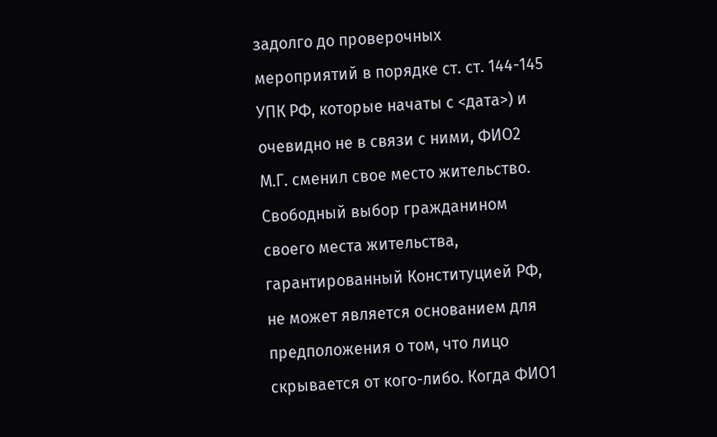задолго до проверочных мероприятий в порядке ст. ст. 144-145 УПК РФ, которые начаты с <дата>) и очевидно не в связи с ними, ФИО2 М.Г. сменил свое место жительство. Свободный выбор гражданином своего места жительства, гарантированный Конституцией РФ, не может является основанием для предположения о том, что лицо скрывается от кого-либо. Когда ФИО1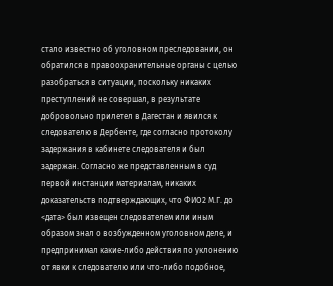стало известно об уголовном преследовании, он обратился в правоохранительные органы с целью разобраться в ситуации, поскольку никаких преступлений не совершал, в результате добровольно прилетел в Дагестан и явился к следователю в Дербенте, где согласно протоколу задержания в кабинете следователя и был задержан. Согласно же представленным в суд первой инстанции материалам, никаких доказательств подтверждающих, что ФИО2 М.Г. до <дата> был извещен следователем или иным образом знал о возбужденном уголовном деле, и предпринимал какие-либо действия по уклонению от явки к следователю или что-либо подобное,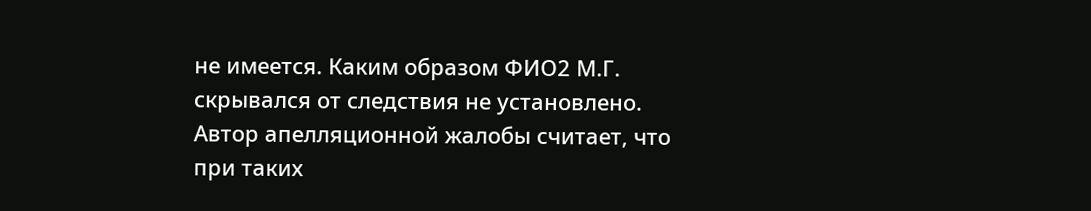не имеется. Каким образом ФИО2 М.Г. скрывался от следствия не установлено. Автор апелляционной жалобы считает, что при таких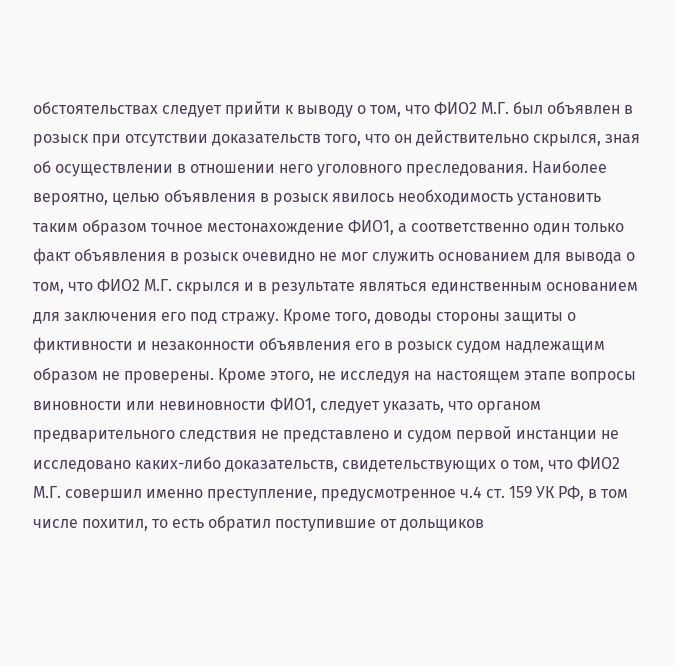обстоятельствах следует прийти к выводу о том, что ФИО2 М.Г. был объявлен в розыск при отсутствии доказательств того, что он действительно скрылся, зная об осуществлении в отношении него уголовного преследования. Наиболее вероятно, целью объявления в розыск явилось необходимость установить таким образом точное местонахождение ФИО1, а соответственно один только факт объявления в розыск очевидно не мог служить основанием для вывода о том, что ФИО2 М.Г. скрылся и в результате являться единственным основанием для заключения его под стражу. Кроме того, доводы стороны защиты о фиктивности и незаконности объявления его в розыск судом надлежащим образом не проверены. Кроме этого, не исследуя на настоящем этапе вопросы виновности или невиновности ФИО1, следует указать, что органом предварительного следствия не представлено и судом первой инстанции не исследовано каких-либо доказательств, свидетельствующих о том, что ФИО2 М.Г. совершил именно преступление, предусмотренное ч.4 ст. 159 УК РФ, в том числе похитил, то есть обратил поступившие от дольщиков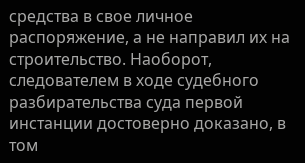средства в свое личное распоряжение, а не направил их на строительство. Наоборот, следователем в ходе судебного разбирательства суда первой инстанции достоверно доказано, в том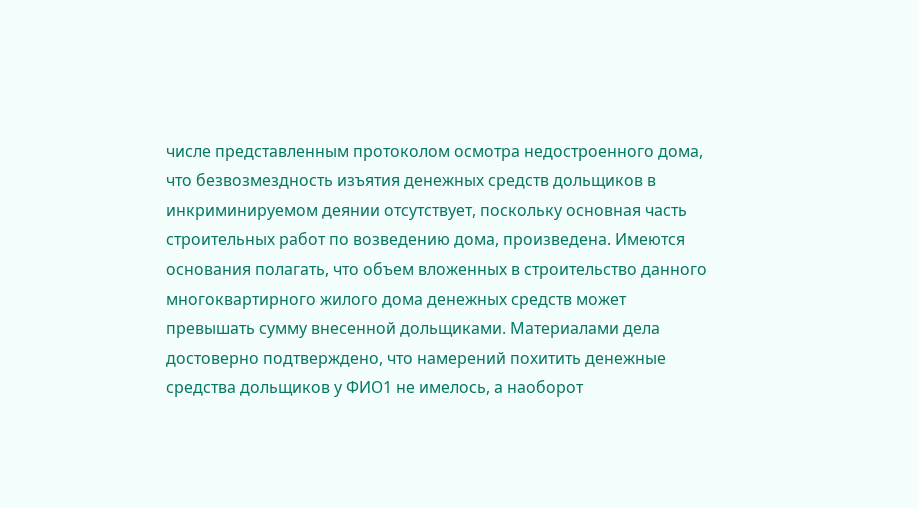числе представленным протоколом осмотра недостроенного дома, что безвозмездность изъятия денежных средств дольщиков в инкриминируемом деянии отсутствует, поскольку основная часть строительных работ по возведению дома, произведена. Имеются основания полагать, что объем вложенных в строительство данного многоквартирного жилого дома денежных средств может превышать сумму внесенной дольщиками. Материалами дела достоверно подтверждено, что намерений похитить денежные средства дольщиков у ФИО1 не имелось, а наоборот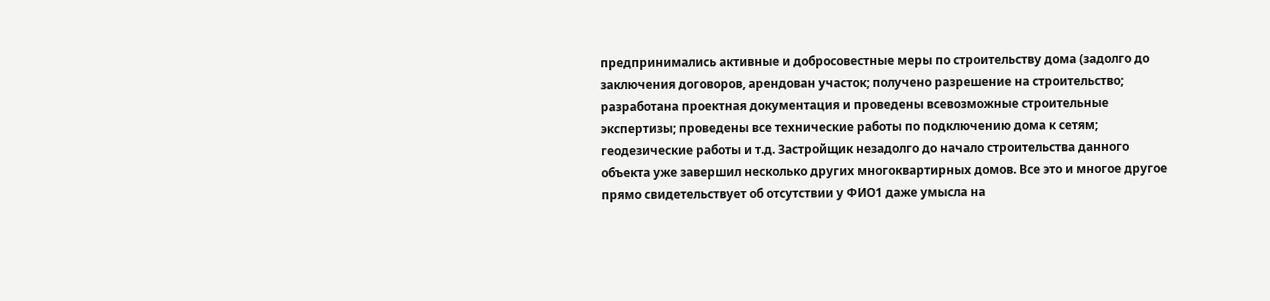предпринимались активные и добросовестные меры по строительству дома (задолго до заключения договоров, арендован участок; получено разрешение на строительство; разработана проектная документация и проведены всевозможные строительные экспертизы; проведены все технические работы по подключению дома к сетям; геодезические работы и т.д. Застройщик незадолго до начало строительства данного объекта уже завершил несколько других многоквартирных домов. Все это и многое другое прямо свидетельствует об отсутствии у ФИО1 даже умысла на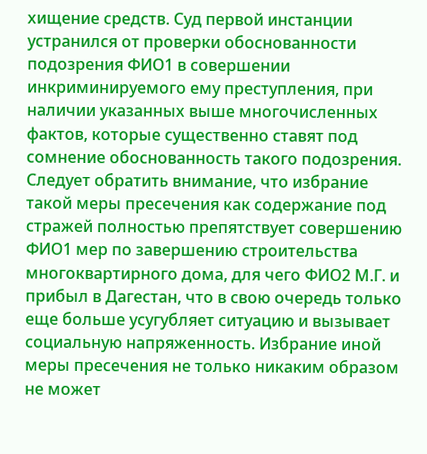хищение средств. Суд первой инстанции устранился от проверки обоснованности подозрения ФИО1 в совершении инкриминируемого ему преступления, при наличии указанных выше многочисленных фактов, которые существенно ставят под сомнение обоснованность такого подозрения. Следует обратить внимание, что избрание такой меры пресечения как содержание под стражей полностью препятствует совершению ФИО1 мер по завершению строительства многоквартирного дома, для чего ФИО2 М.Г. и прибыл в Дагестан, что в свою очередь только еще больше усугубляет ситуацию и вызывает социальную напряженность. Избрание иной меры пресечения не только никаким образом не может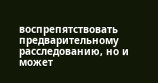воспрепятствовать предварительному расследованию, но и может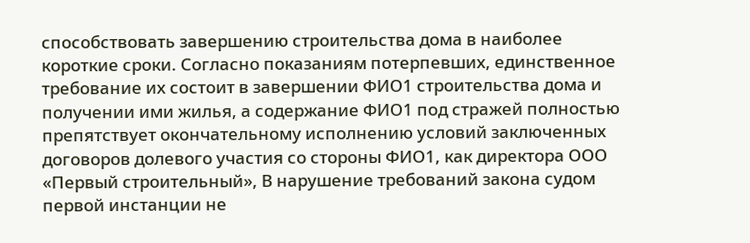способствовать завершению строительства дома в наиболее короткие сроки. Согласно показаниям потерпевших, единственное требование их состоит в завершении ФИО1 строительства дома и получении ими жилья, а содержание ФИО1 под стражей полностью препятствует окончательному исполнению условий заключенных договоров долевого участия со стороны ФИО1, как директора ООО «Первый строительный», В нарушение требований закона судом первой инстанции не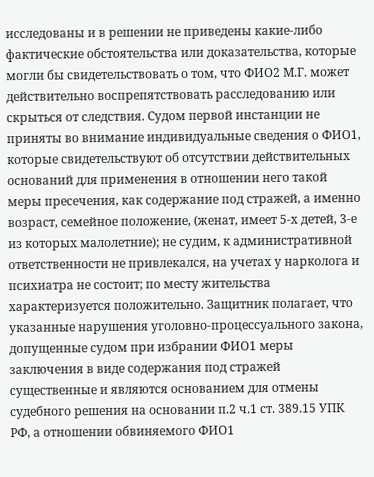исследованы и в решении не приведены какие-либо фактические обстоятельства или доказательства, которые могли бы свидетельствовать о том, что ФИО2 М.Г. может действительно воспрепятствовать расследованию или скрыться от следствия. Судом первой инстанции не приняты во внимание индивидуальные сведения о ФИО1, которые свидетельствуют об отсутствии действительных оснований для применения в отношении него такой меры пресечения, как содержание под стражей, а именно возраст, семейное положение, (женат, имеет 5-х детей, 3-е из которых малолетние); не судим, к административной ответственности не привлекался, на учетах у нарколога и психиатра не состоит; по месту жительства характеризуется положительно. Защитник полагает, что указанные нарушения уголовно-процессуального закона, допущенные судом при избрании ФИО1 меры заключения в виде содержания под стражей существенные и являются основанием для отмены судебного решения на основании п.2 ч.1 ст. 389.15 УПК РФ, а отношении обвиняемого ФИО1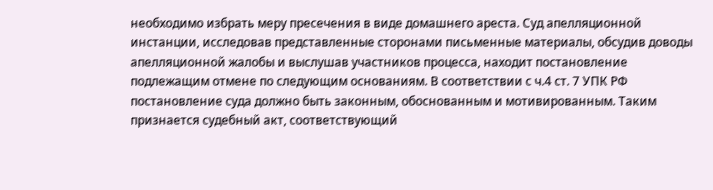необходимо избрать меру пресечения в виде домашнего ареста. Суд апелляционной инстанции, исследовав представленные сторонами письменные материалы, обсудив доводы апелляционной жалобы и выслушав участников процесса, находит постановление подлежащим отмене по следующим основаниям. В соответствии с ч.4 ст. 7 УПК РФ постановление суда должно быть законным, обоснованным и мотивированным. Таким признается судебный акт, соответствующий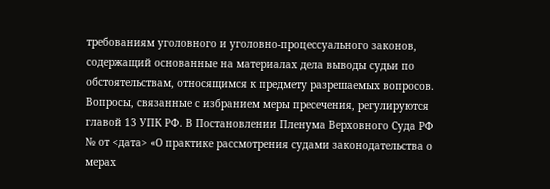требованиям уголовного и уголовно-процессуального законов, содержащий основанные на материалах дела выводы судьи по обстоятельствам, относящимся к предмету разрешаемых вопросов. Вопросы, связанные с избранием меры пресечения, регулируются главой 13 УПК РФ. В Постановлении Пленума Верховного Суда РФ № от <дата> «О практике рассмотрения судами законодательства о мерах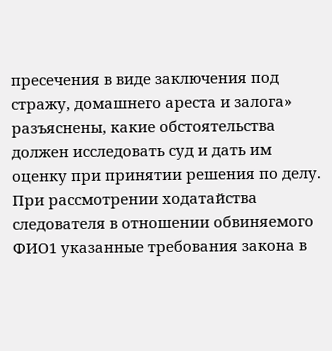пресечения в виде заключения под стражу, домашнего ареста и залога» разъяснены, какие обстоятельства должен исследовать суд и дать им оценку при принятии решения по делу. При рассмотрении ходатайства следователя в отношении обвиняемого ФИО1 указанные требования закона в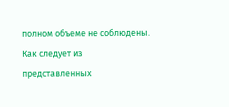полном объеме не соблюдены. Как следует из представленных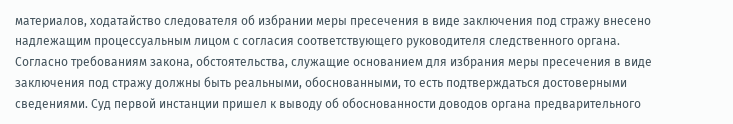материалов, ходатайство следователя об избрании меры пресечения в виде заключения под стражу внесено надлежащим процессуальным лицом с согласия соответствующего руководителя следственного органа. Согласно требованиям закона, обстоятельства, служащие основанием для избрания меры пресечения в виде заключения под стражу должны быть реальными, обоснованными, то есть подтверждаться достоверными сведениями. Суд первой инстанции пришел к выводу об обоснованности доводов органа предварительного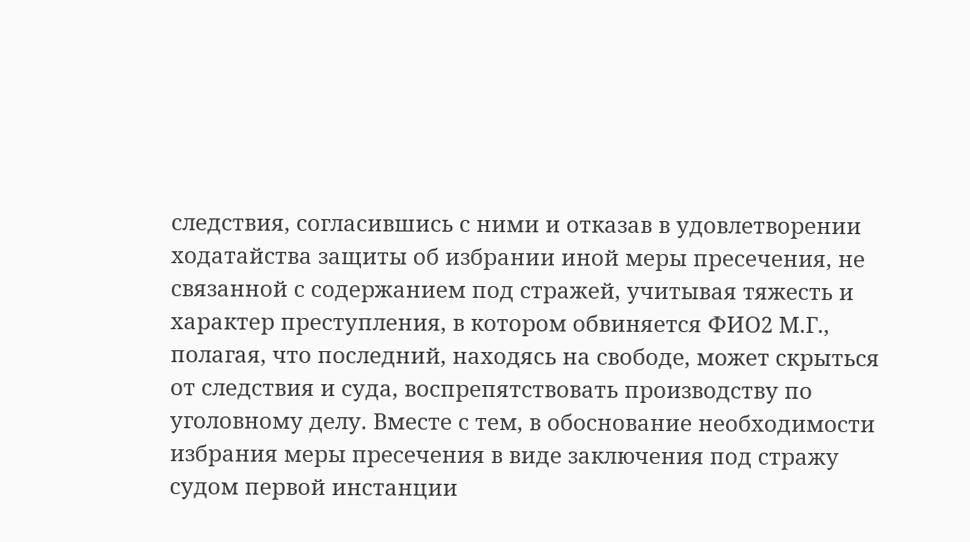следствия, согласившись с ними и отказав в удовлетворении ходатайства защиты об избрании иной меры пресечения, не связанной с содержанием под стражей, учитывая тяжесть и характер преступления, в котором обвиняется ФИО2 М.Г., полагая, что последний, находясь на свободе, может скрыться от следствия и суда, воспрепятствовать производству по уголовному делу. Вместе с тем, в обоснование необходимости избрания меры пресечения в виде заключения под стражу судом первой инстанции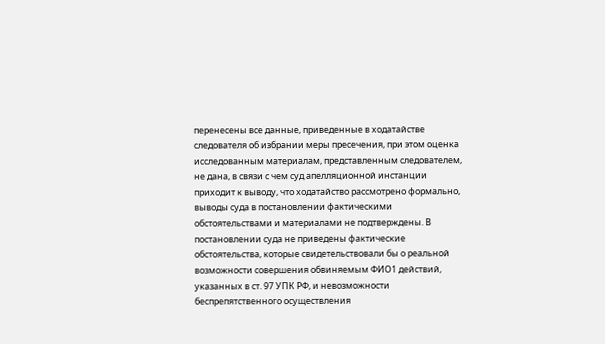перенесены все данные, приведенные в ходатайстве следователя об избрании меры пресечения, при этом оценка исследованным материалам, представленным следователем, не дана, в связи с чем суд апелляционной инстанции приходит к выводу, что ходатайство рассмотрено формально, выводы суда в постановлении фактическими обстоятельствами и материалами не подтверждены. В постановлении суда не приведены фактические обстоятельства, которые свидетельствовали бы о реальной возможности совершения обвиняемым ФИО1 действий, указанных в ст. 97 УПК РФ, и невозможности беспрепятственного осуществления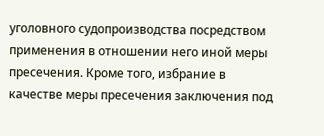уголовного судопроизводства посредством применения в отношении него иной меры пресечения. Кроме того, избрание в качестве меры пресечения заключения под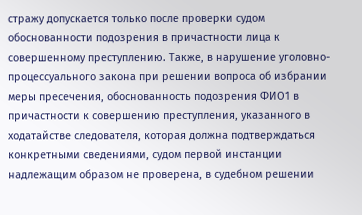стражу допускается только после проверки судом обоснованности подозрения в причастности лица к совершенному преступлению. Также, в нарушение уголовно-процессуального закона при решении вопроса об избрании меры пресечения, обоснованность подозрения ФИО1 в причастности к совершению преступления, указанного в ходатайстве следователя, которая должна подтверждаться конкретными сведениями, судом первой инстанции надлежащим образом не проверена, в судебном решении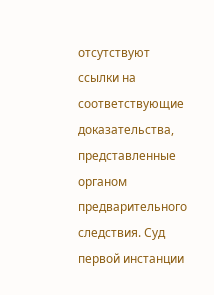отсутствуют ссылки на соответствующие доказательства, представленные органом предварительного следствия. Суд первой инстанции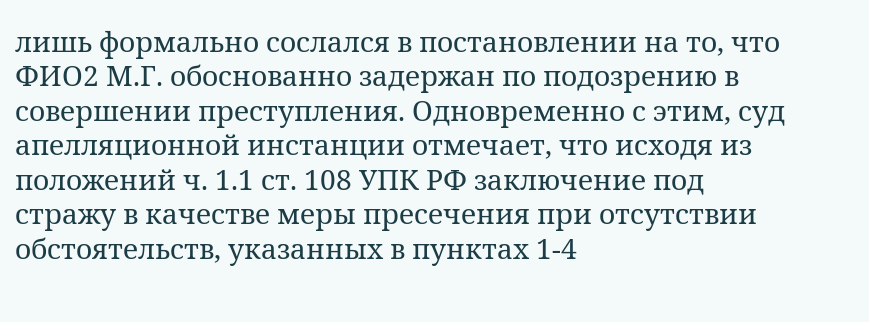лишь формально сослался в постановлении на то, что ФИО2 М.Г. обоснованно задержан по подозрению в совершении преступления. Одновременно с этим, суд апелляционной инстанции отмечает, что исходя из положений ч. 1.1 ст. 108 УПК РФ заключение под стражу в качестве меры пресечения при отсутствии обстоятельств, указанных в пунктах 1-4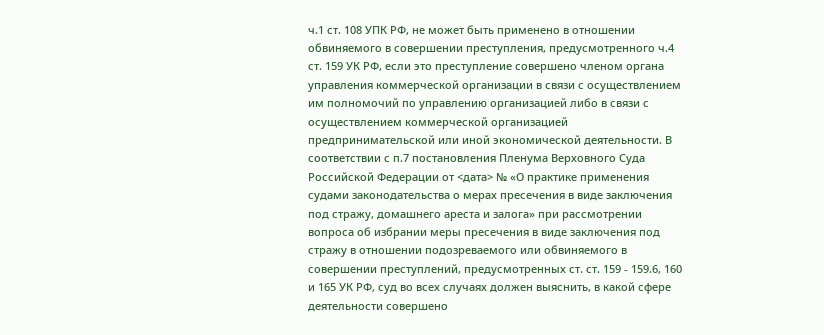ч.1 ст. 108 УПК РФ, не может быть применено в отношении обвиняемого в совершении преступления, предусмотренного ч.4 ст. 159 УК РФ, если это преступление совершено членом органа управления коммерческой организации в связи с осуществлением им полномочий по управлению организацией либо в связи с осуществлением коммерческой организацией предпринимательской или иной экономической деятельности. В соответствии с п.7 постановления Пленума Верховного Суда Российской Федерации от <дата> № «О практике применения судами законодательства о мерах пресечения в виде заключения под стражу, домашнего ареста и залога» при рассмотрении вопроса об избрании меры пресечения в виде заключения под стражу в отношении подозреваемого или обвиняемого в совершении преступлений, предусмотренных ст. ст. 159 - 159.6, 160 и 165 УК РФ, суд во всех случаях должен выяснить, в какой сфере деятельности совершено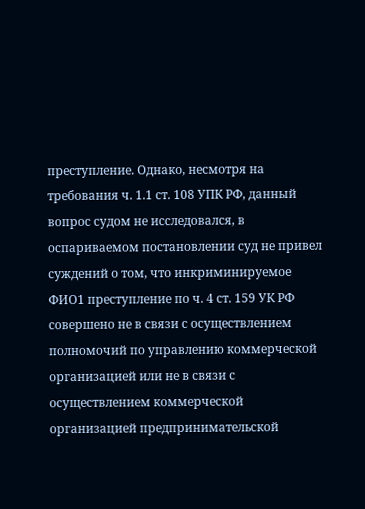преступление. Однако, несмотря на требования ч. 1.1 ст. 108 УПК РФ, данный вопрос судом не исследовался, в оспариваемом постановлении суд не привел суждений о том, что инкриминируемое ФИО1 преступление по ч. 4 ст. 159 УК РФ совершено не в связи с осуществлением полномочий по управлению коммерческой организацией или не в связи с осуществлением коммерческой организацией предпринимательской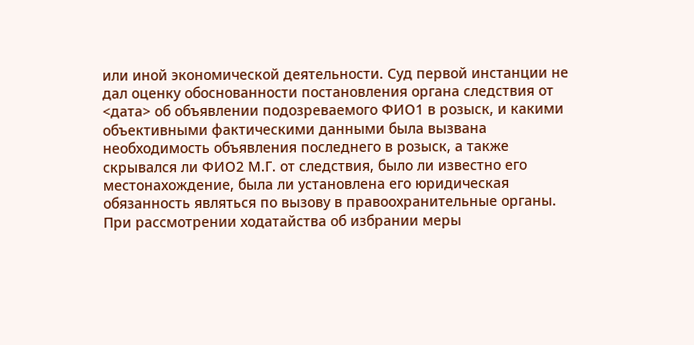или иной экономической деятельности. Суд первой инстанции не дал оценку обоснованности постановления органа следствия от <дата> об объявлении подозреваемого ФИО1 в розыск, и какими объективными фактическими данными была вызвана необходимость объявления последнего в розыск, а также скрывался ли ФИО2 М.Г. от следствия, было ли известно его местонахождение, была ли установлена его юридическая обязанность являться по вызову в правоохранительные органы. При рассмотрении ходатайства об избрании меры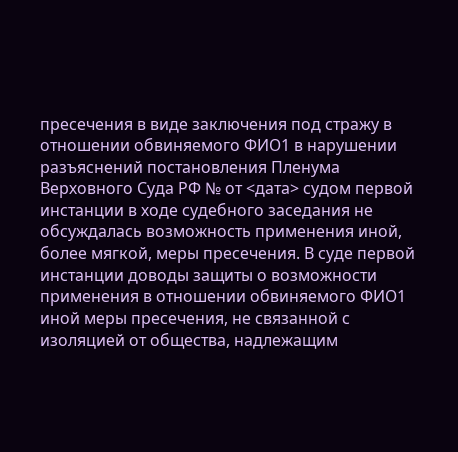пресечения в виде заключения под стражу в отношении обвиняемого ФИО1 в нарушении разъяснений постановления Пленума Верховного Суда РФ № от <дата> судом первой инстанции в ходе судебного заседания не обсуждалась возможность применения иной, более мягкой, меры пресечения. В суде первой инстанции доводы защиты о возможности применения в отношении обвиняемого ФИО1 иной меры пресечения, не связанной с изоляцией от общества, надлежащим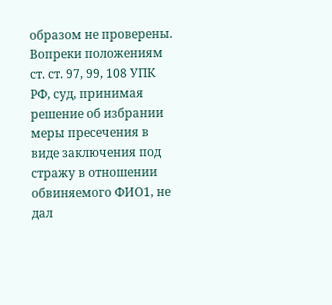образом не проверены. Вопреки положениям ст. ст. 97, 99, 108 УПК РФ, суд, принимая решение об избрании меры пресечения в виде заключения под стражу в отношении обвиняемого ФИО1, не дал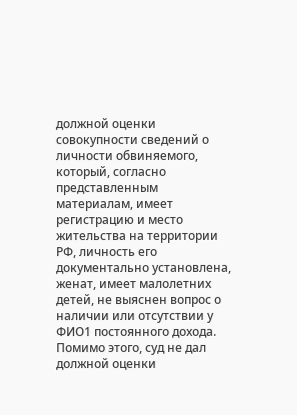должной оценки совокупности сведений о личности обвиняемого, который, согласно представленным материалам, имеет регистрацию и место жительства на территории РФ, личность его документально установлена, женат, имеет малолетних детей, не выяснен вопрос о наличии или отсутствии у ФИО1 постоянного дохода. Помимо этого, суд не дал должной оценки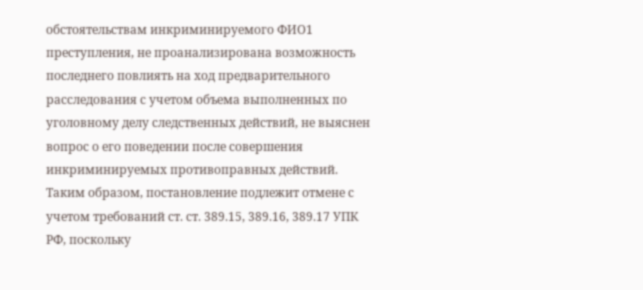обстоятельствам инкриминируемого ФИО1 преступления, не проанализирована возможность последнего повлиять на ход предварительного расследования с учетом объема выполненных по уголовному делу следственных действий, не выяснен вопрос о его поведении после совершения инкриминируемых противоправных действий. Таким образом, постановление подлежит отмене с учетом требований ст. ст. 389.15, 389.16, 389.17 УПК РФ, поскольку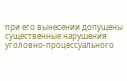при его вынесении допущены существенные нарушения уголовно-процессуального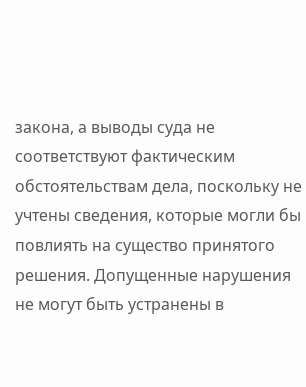закона, а выводы суда не соответствуют фактическим обстоятельствам дела, поскольку не учтены сведения, которые могли бы повлиять на существо принятого решения. Допущенные нарушения не могут быть устранены в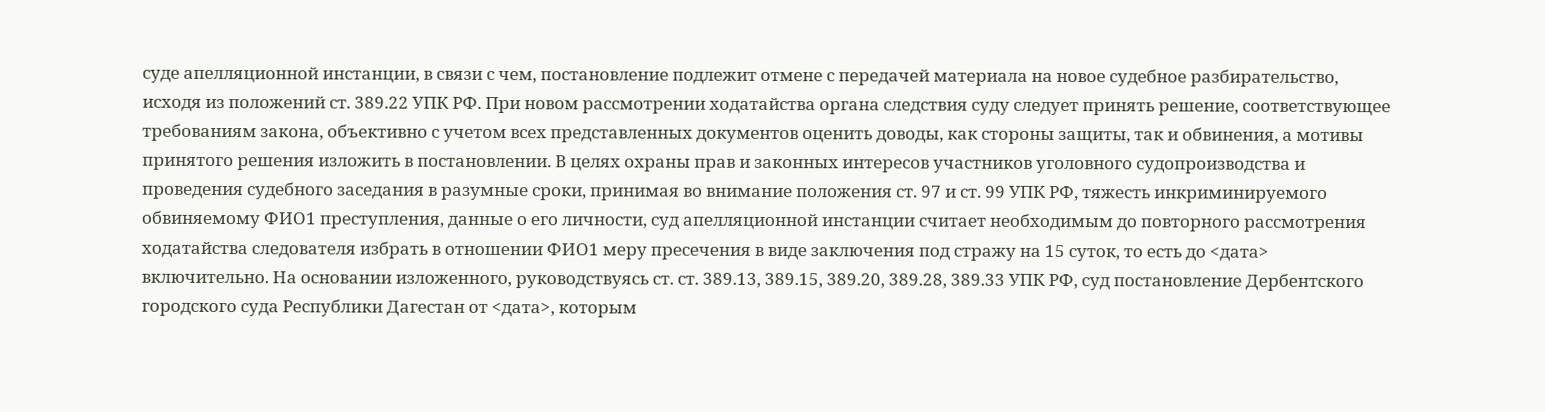суде апелляционной инстанции, в связи с чем, постановление подлежит отмене с передачей материала на новое судебное разбирательство, исходя из положений ст. 389.22 УПК РФ. При новом рассмотрении ходатайства органа следствия суду следует принять решение, соответствующее требованиям закона, объективно с учетом всех представленных документов оценить доводы, как стороны защиты, так и обвинения, а мотивы принятого решения изложить в постановлении. В целях охраны прав и законных интересов участников уголовного судопроизводства и проведения судебного заседания в разумные сроки, принимая во внимание положения ст. 97 и ст. 99 УПК РФ, тяжесть инкриминируемого обвиняемому ФИО1 преступления, данные о его личности, суд апелляционной инстанции считает необходимым до повторного рассмотрения ходатайства следователя избрать в отношении ФИО1 меру пресечения в виде заключения под стражу на 15 суток, то есть до <дата> включительно. На основании изложенного, руководствуясь ст. ст. 389.13, 389.15, 389.20, 389.28, 389.33 УПК РФ, суд постановление Дербентского городского суда Республики Дагестан от <дата>, которым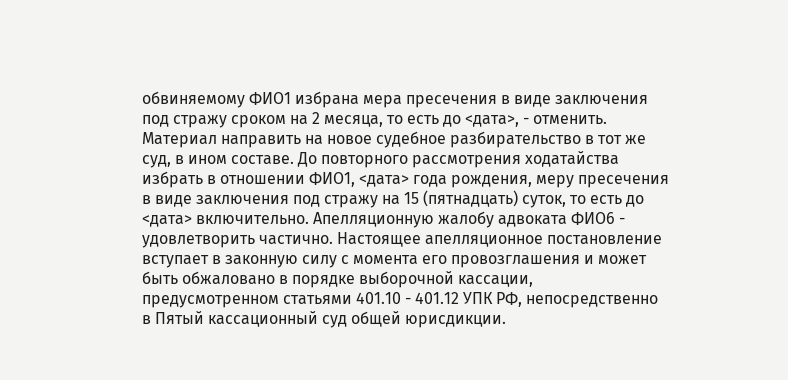обвиняемому ФИО1 избрана мера пресечения в виде заключения под стражу сроком на 2 месяца, то есть до <дата>, - отменить. Материал направить на новое судебное разбирательство в тот же суд, в ином составе. До повторного рассмотрения ходатайства избрать в отношении ФИО1, <дата> года рождения, меру пресечения в виде заключения под стражу на 15 (пятнадцать) суток, то есть до <дата> включительно. Апелляционную жалобу адвоката ФИО6 - удовлетворить частично. Настоящее апелляционное постановление вступает в законную силу с момента его провозглашения и может быть обжаловано в порядке выборочной кассации, предусмотренном статьями 401.10 - 401.12 УПК РФ, непосредственно в Пятый кассационный суд общей юрисдикции.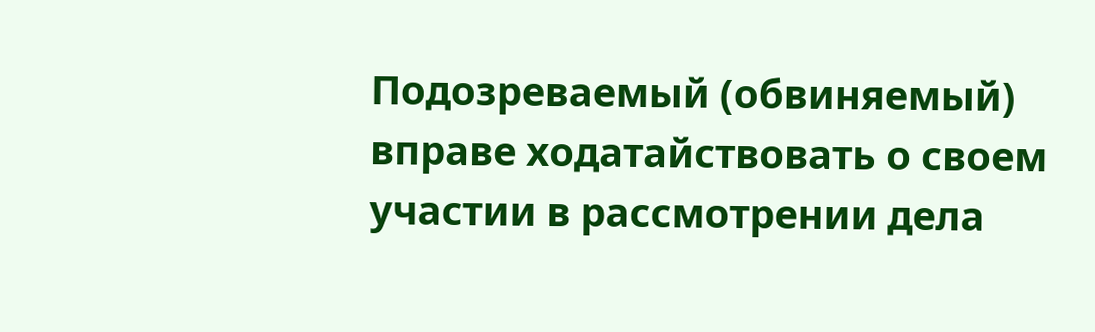Подозреваемый (обвиняемый) вправе ходатайствовать о своем участии в рассмотрении дела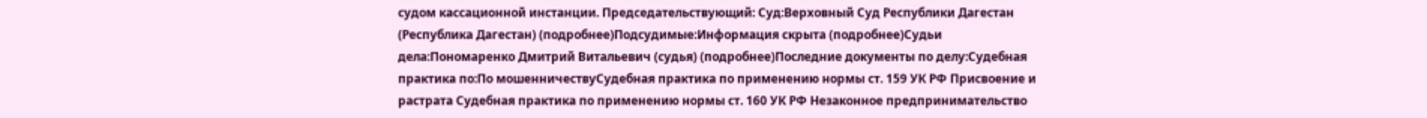судом кассационной инстанции. Председательствующий: Суд:Верховный Суд Республики Дагестан (Республика Дагестан) (подробнее)Подсудимые:Информация скрыта (подробнее)Судьи дела:Пономаренко Дмитрий Витальевич (судья) (подробнее)Последние документы по делу:Судебная практика по:По мошенничествуСудебная практика по применению нормы ст. 159 УК РФ Присвоение и растрата Судебная практика по применению нормы ст. 160 УК РФ Незаконное предпринимательство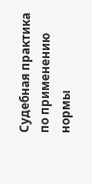Судебная практика по применению нормы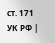ст. 171 УК РФ |